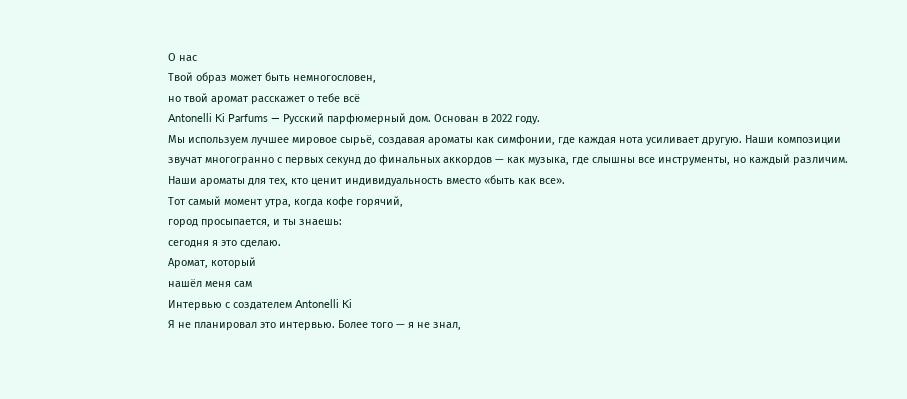О нас
Твой образ может быть немногословен,
но твой аромат расскажет о тебе всё
Antonelli Ki Parfums — Русский парфюмерный дом. Основан в 2022 году.
Мы используем лучшее мировое сырьё, создавая ароматы как симфонии, где каждая нота усиливает другую. Наши композиции звучат многогранно с первых секунд до финальных аккордов — как музыка, где слышны все инструменты, но каждый различим. Наши ароматы для тех, кто ценит индивидуальность вместо «быть как все».
Тот самый момент утра, когда кофе горячий,
город просыпается, и ты знаешь:
сегодня я это сделаю.
Аромат, который
нашёл меня сам
Интервью с создателем Antonelli Ki
Я не планировал это интервью. Более того — я не знал,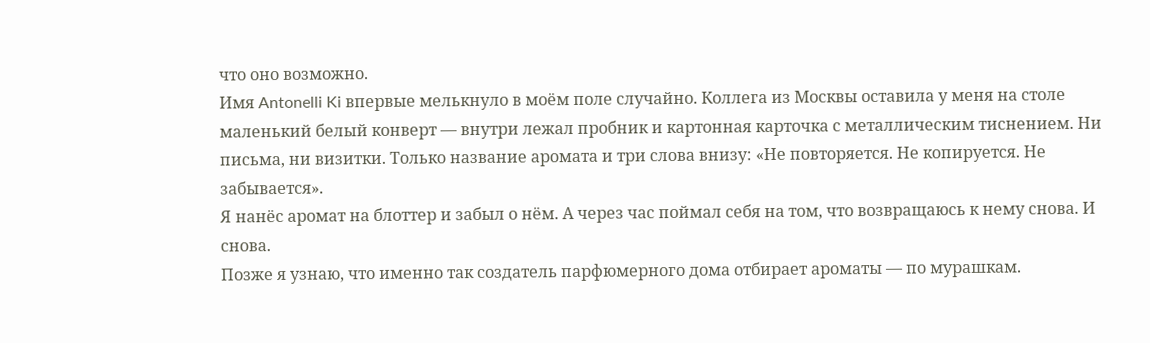что оно возможно.
Имя Antonelli Ki впервые мелькнуло в моём поле случайно. Коллега из Москвы оставила у меня на столе маленький белый конверт — внутри лежал пробник и картонная карточка с металлическим тиснением. Ни письма, ни визитки. Только название аромата и три слова внизу: «Не повторяется. Не копируется. Не забывается».
Я нанёс аромат на блоттер и забыл о нём. А через час поймал себя на том, что возвращаюсь к нему снова. И снова.
Позже я узнаю, что именно так создатель парфюмерного дома отбирает ароматы — по мурашкам.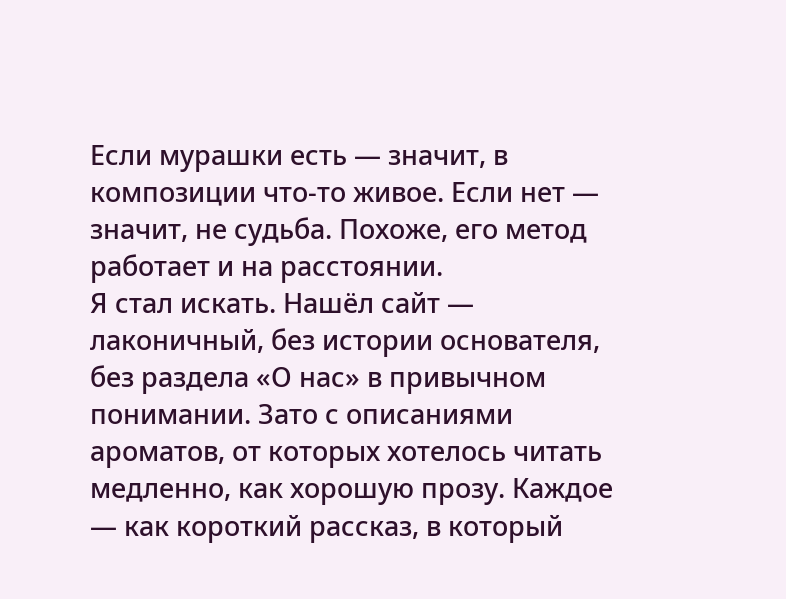Если мурашки есть — значит, в композиции что-то живое. Если нет — значит, не судьба. Похоже, его метод работает и на расстоянии.
Я стал искать. Нашёл сайт — лаконичный, без истории основателя, без раздела «О нас» в привычном понимании. Зато с описаниями ароматов, от которых хотелось читать медленно, как хорошую прозу. Каждое — как короткий рассказ, в который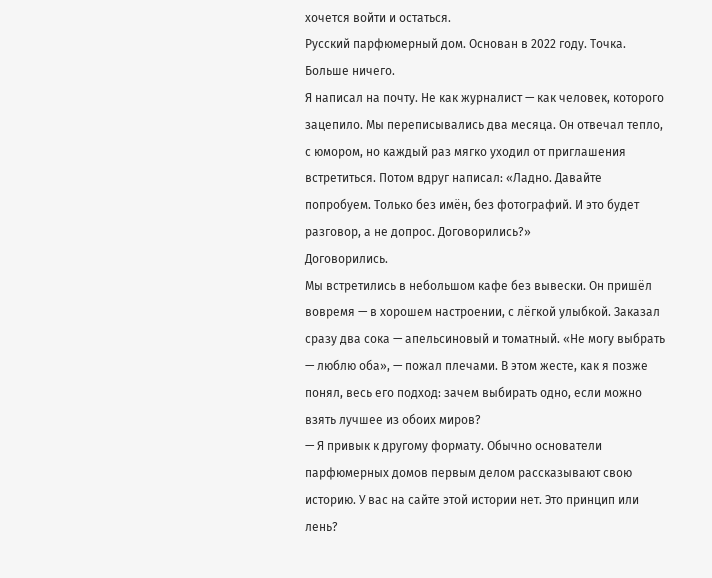хочется войти и остаться.
Русский парфюмерный дом. Основан в 2022 году. Точка. Больше ничего.
Я написал на почту. Не как журналист — как человек, которого зацепило. Мы переписывались два месяца. Он отвечал тепло, с юмором, но каждый раз мягко уходил от приглашения встретиться. Потом вдруг написал: «Ладно. Давайте попробуем. Только без имён, без фотографий. И это будет разговор, а не допрос. Договорились?»
Договорились.
Мы встретились в небольшом кафе без вывески. Он пришёл вовремя — в хорошем настроении, с лёгкой улыбкой. Заказал сразу два сока — апельсиновый и томатный. «Не могу выбрать — люблю оба», — пожал плечами. В этом жесте, как я позже понял, весь его подход: зачем выбирать одно, если можно взять лучшее из обоих миров?
— Я привык к другому формату. Обычно основатели парфюмерных домов первым делом рассказывают свою историю. У вас на сайте этой истории нет. Это принцип или лень?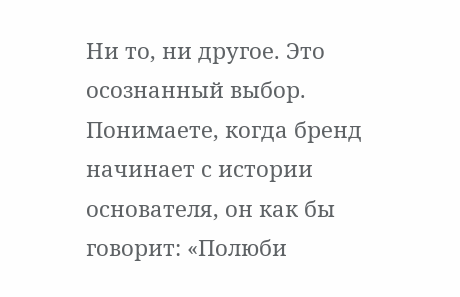Ни то, ни другое. Это осознанный выбор. Понимаете, когда бренд начинает с истории основателя, он как бы говорит: «Полюби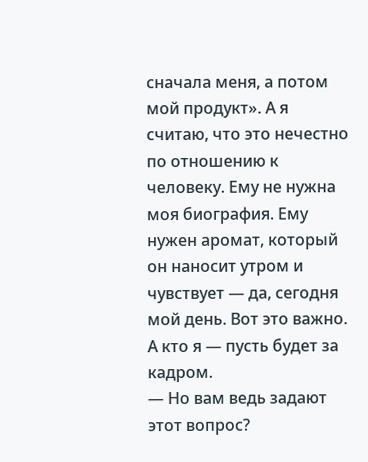сначала меня, а потом мой продукт». А я считаю, что это нечестно по отношению к человеку. Ему не нужна моя биография. Ему нужен аромат, который он наносит утром и чувствует — да, сегодня мой день. Вот это важно. А кто я — пусть будет за кадром.
— Но вам ведь задают этот вопрос?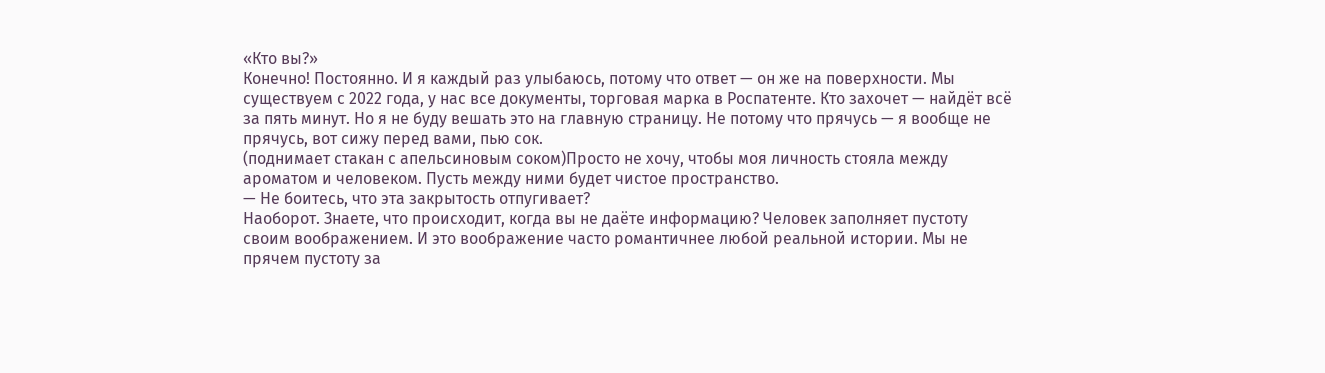«Кто вы?»
Конечно! Постоянно. И я каждый раз улыбаюсь, потому что ответ — он же на поверхности. Мы существуем с 2022 года, у нас все документы, торговая марка в Роспатенте. Кто захочет — найдёт всё за пять минут. Но я не буду вешать это на главную страницу. Не потому что прячусь — я вообще не прячусь, вот сижу перед вами, пью сок.
(поднимает стакан с апельсиновым соком)Просто не хочу, чтобы моя личность стояла между ароматом и человеком. Пусть между ними будет чистое пространство.
— Не боитесь, что эта закрытость отпугивает?
Наоборот. Знаете, что происходит, когда вы не даёте информацию? Человек заполняет пустоту своим воображением. И это воображение часто романтичнее любой реальной истории. Мы не прячем пустоту за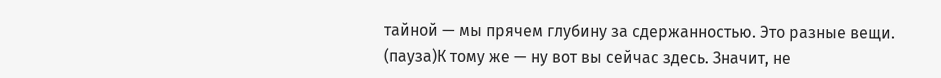тайной — мы прячем глубину за сдержанностью. Это разные вещи.
(пауза)К тому же — ну вот вы сейчас здесь. Значит, не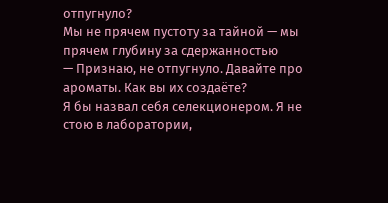отпугнуло?
Мы не прячем пустоту за тайной — мы прячем глубину за сдержанностью
— Признаю, не отпугнуло. Давайте про ароматы. Как вы их создаёте?
Я бы назвал себя селекционером. Я не стою в лаборатории,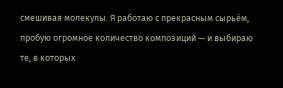смешивая молекулы. Я работаю с прекрасным сырьём, пробую огромное количество композиций — и выбираю те, в которых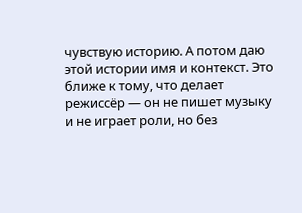чувствую историю. А потом даю этой истории имя и контекст. Это ближе к тому, что делает режиссёр — он не пишет музыку и не играет роли, но без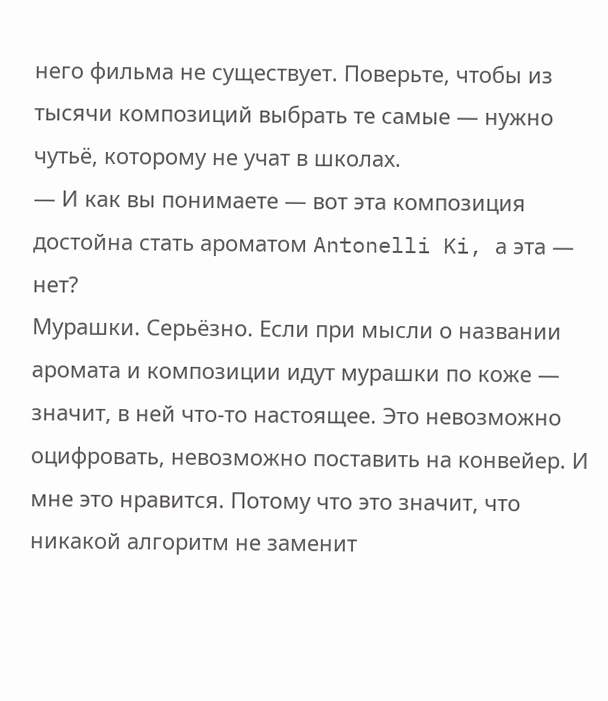него фильма не существует. Поверьте, чтобы из тысячи композиций выбрать те самые — нужно чутьё, которому не учат в школах.
— И как вы понимаете — вот эта композиция достойна стать ароматом Antonelli Ki, а эта — нет?
Мурашки. Серьёзно. Если при мысли о названии аромата и композиции идут мурашки по коже — значит, в ней что-то настоящее. Это невозможно оцифровать, невозможно поставить на конвейер. И мне это нравится. Потому что это значит, что никакой алгоритм не заменит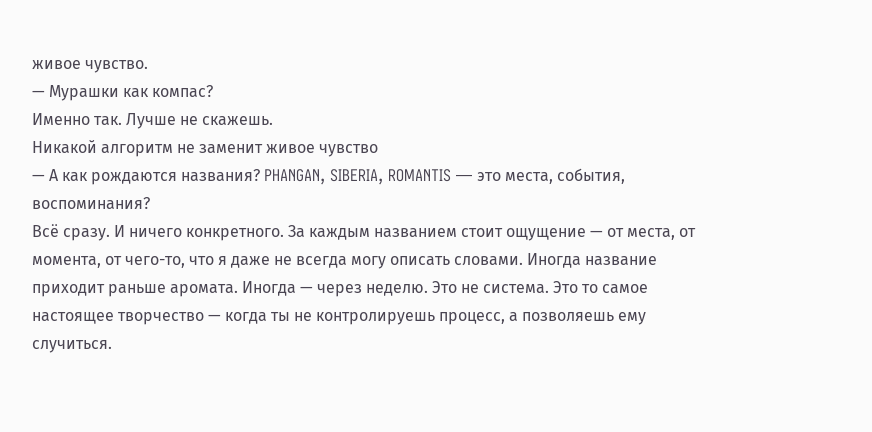живое чувство.
— Мурашки как компас?
Именно так. Лучше не скажешь.
Никакой алгоритм не заменит живое чувство
— А как рождаются названия? PHANGAN, SIBERIA, ROMANTIS — это места, события, воспоминания?
Всё сразу. И ничего конкретного. За каждым названием стоит ощущение — от места, от момента, от чего-то, что я даже не всегда могу описать словами. Иногда название приходит раньше аромата. Иногда — через неделю. Это не система. Это то самое настоящее творчество — когда ты не контролируешь процесс, а позволяешь ему случиться.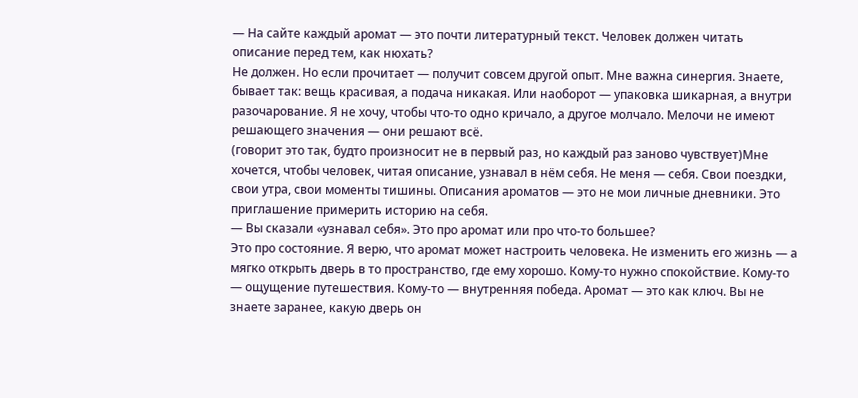— На сайте каждый аромат — это почти литературный текст. Человек должен читать описание перед тем, как нюхать?
Не должен. Но если прочитает — получит совсем другой опыт. Мне важна синергия. Знаете, бывает так: вещь красивая, а подача никакая. Или наоборот — упаковка шикарная, а внутри разочарование. Я не хочу, чтобы что-то одно кричало, а другое молчало. Мелочи не имеют решающего значения — они решают всё.
(говорит это так, будто произносит не в первый раз, но каждый раз заново чувствует)Мне хочется, чтобы человек, читая описание, узнавал в нём себя. Не меня — себя. Свои поездки, свои утра, свои моменты тишины. Описания ароматов — это не мои личные дневники. Это приглашение примерить историю на себя.
— Вы сказали «узнавал себя». Это про аромат или про что-то большее?
Это про состояние. Я верю, что аромат может настроить человека. Не изменить его жизнь — а мягко открыть дверь в то пространство, где ему хорошо. Кому-то нужно спокойствие. Кому-то — ощущение путешествия. Кому-то — внутренняя победа. Аромат — это как ключ. Вы не знаете заранее, какую дверь он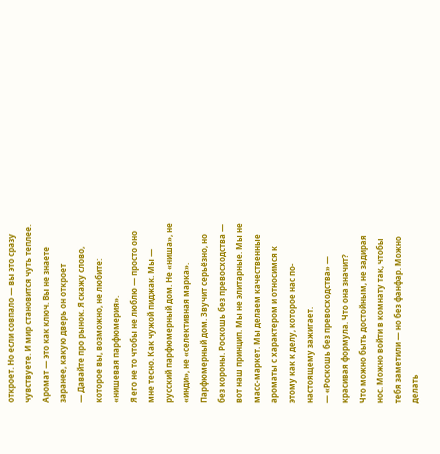откроет. Но если совпало — вы это сразу чувствуете. И мир становится чуть теплее.
Аромат — это как ключ. Вы не знаете заранее, какую дверь он откроет
— Давайте про рынок. Я скажу слово, которое вы, возможно, не любите: «нишевая парфюмерия».
Я его не то чтобы не люблю — просто оно мне тесно. Как чужой пиджак. Мы — русский парфюмерный дом. Не «ниша», не «инди», не «селективная марка». Парфюмерный дом. Звучит серьёзно, но без короны. Роскошь без превосходства — вот наш принцип. Мы не элитарные. Мы не масс-маркет. Мы делаем качественные ароматы с характером и относимся к этому как к делу, которое нас по-настоящему зажигает.
— «Роскошь без превосходства» — красивая формула. Что она значит?
Что можно быть достойным, не задирая нос. Можно войти в комнату так, чтобы тебя заметили — но без фанфар. Можно делать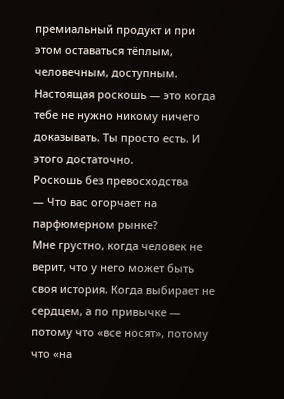премиальный продукт и при этом оставаться тёплым, человечным, доступным. Настоящая роскошь — это когда тебе не нужно никому ничего доказывать. Ты просто есть. И этого достаточно.
Роскошь без превосходства
— Что вас огорчает на парфюмерном рынке?
Мне грустно, когда человек не верит, что у него может быть своя история. Когда выбирает не сердцем, а по привычке — потому что «все носят», потому что «на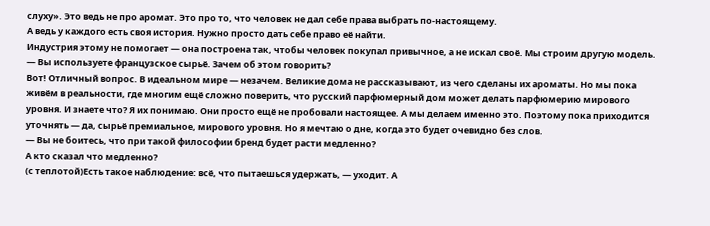слуху». Это ведь не про аромат. Это про то, что человек не дал себе права выбрать по-настоящему.
А ведь у каждого есть своя история. Нужно просто дать себе право её найти.
Индустрия этому не помогает — она построена так, чтобы человек покупал привычное, а не искал своё. Мы строим другую модель.
— Вы используете французское сырьё. Зачем об этом говорить?
Вот! Отличный вопрос. В идеальном мире — незачем. Великие дома не рассказывают, из чего сделаны их ароматы. Но мы пока живём в реальности, где многим ещё сложно поверить, что русский парфюмерный дом может делать парфюмерию мирового уровня. И знаете что? Я их понимаю. Они просто ещё не пробовали настоящее. А мы делаем именно это. Поэтому пока приходится уточнять — да, сырьё премиальное, мирового уровня. Но я мечтаю о дне, когда это будет очевидно без слов.
— Вы не боитесь, что при такой философии бренд будет расти медленно?
А кто сказал что медленно?
(с теплотой)Есть такое наблюдение: всё, что пытаешься удержать, — уходит. А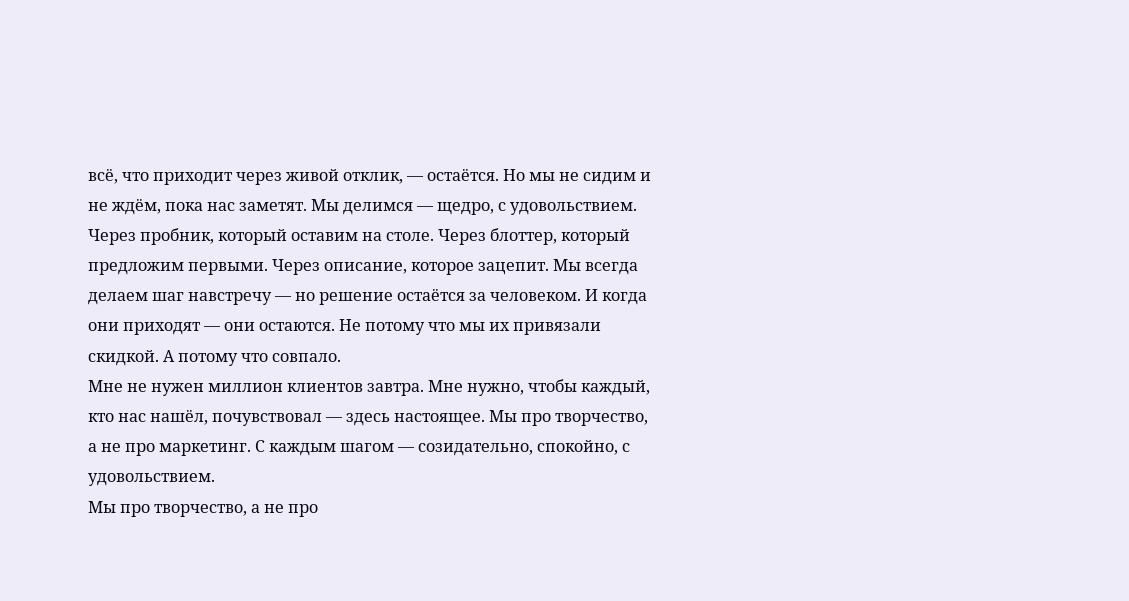всё, что приходит через живой отклик, — остаётся. Но мы не сидим и не ждём, пока нас заметят. Мы делимся — щедро, с удовольствием. Через пробник, который оставим на столе. Через блоттер, который предложим первыми. Через описание, которое зацепит. Мы всегда делаем шаг навстречу — но решение остаётся за человеком. И когда они приходят — они остаются. Не потому что мы их привязали скидкой. А потому что совпало.
Мне не нужен миллион клиентов завтра. Мне нужно, чтобы каждый, кто нас нашёл, почувствовал — здесь настоящее. Мы про творчество, а не про маркетинг. С каждым шагом — созидательно, спокойно, с удовольствием.
Мы про творчество, а не про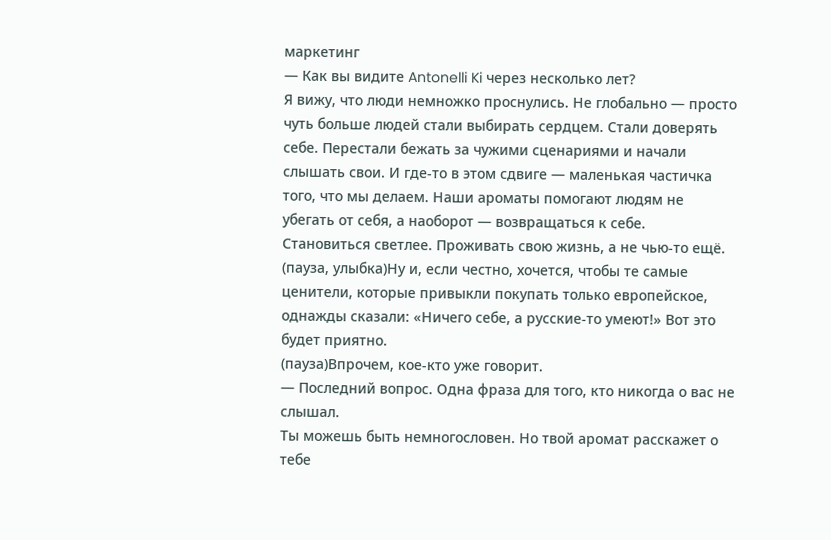маркетинг
— Как вы видите Antonelli Ki через несколько лет?
Я вижу, что люди немножко проснулись. Не глобально — просто чуть больше людей стали выбирать сердцем. Стали доверять себе. Перестали бежать за чужими сценариями и начали слышать свои. И где-то в этом сдвиге — маленькая частичка того, что мы делаем. Наши ароматы помогают людям не убегать от себя, а наоборот — возвращаться к себе. Становиться светлее. Проживать свою жизнь, а не чью-то ещё.
(пауза, улыбка)Ну и, если честно, хочется, чтобы те самые ценители, которые привыкли покупать только европейское, однажды сказали: «Ничего себе, а русские-то умеют!» Вот это будет приятно.
(пауза)Впрочем, кое-кто уже говорит.
— Последний вопрос. Одна фраза для того, кто никогда о вас не слышал.
Ты можешь быть немногословен. Но твой аромат расскажет о тебе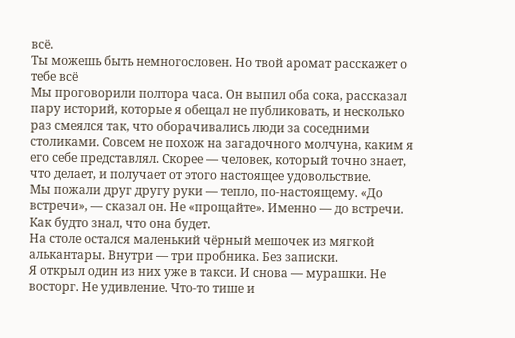всё.
Ты можешь быть немногословен. Но твой аромат расскажет о тебе всё
Мы проговорили полтора часа. Он выпил оба сока, рассказал пару историй, которые я обещал не публиковать, и несколько раз смеялся так, что оборачивались люди за соседними столиками. Совсем не похож на загадочного молчуна, каким я его себе представлял. Скорее — человек, который точно знает, что делает, и получает от этого настоящее удовольствие.
Мы пожали друг другу руки — тепло, по-настоящему. «До встречи», — сказал он. Не «прощайте». Именно — до встречи. Как будто знал, что она будет.
На столе остался маленький чёрный мешочек из мягкой алькантары. Внутри — три пробника. Без записки.
Я открыл один из них уже в такси. И снова — мурашки. Не восторг. Не удивление. Что-то тише и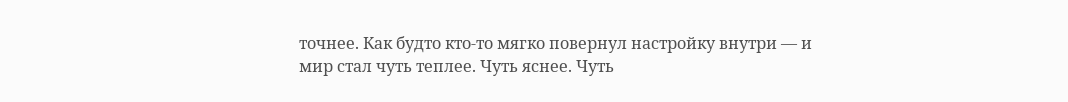точнее. Как будто кто-то мягко повернул настройку внутри — и мир стал чуть теплее. Чуть яснее. Чуть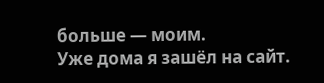больше — моим.
Уже дома я зашёл на сайт.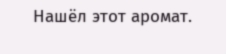Нашёл этот аромат.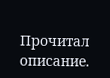Прочитал описание.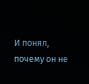И понял, почему он не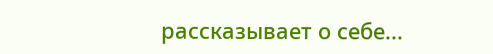рассказывает о себе...